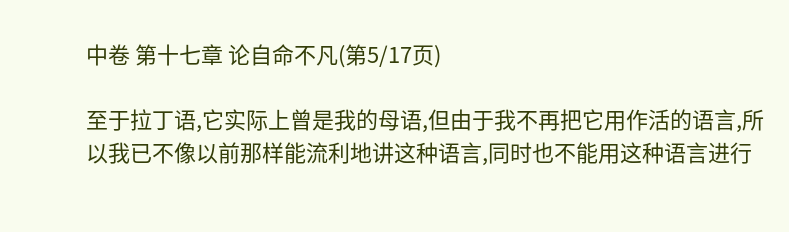中卷 第十七章 论自命不凡(第5/17页)

至于拉丁语,它实际上曾是我的母语,但由于我不再把它用作活的语言,所以我已不像以前那样能流利地讲这种语言,同时也不能用这种语言进行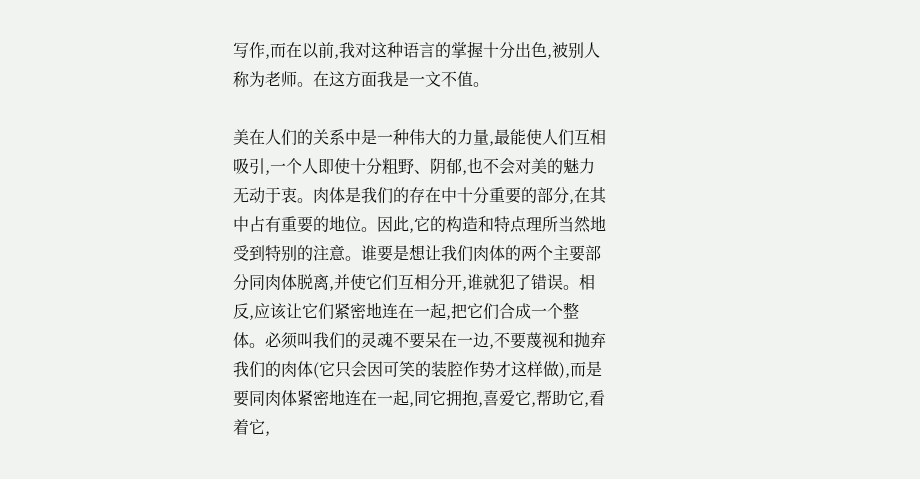写作,而在以前,我对这种语言的掌握十分出色,被别人称为老师。在这方面我是一文不值。

美在人们的关系中是一种伟大的力量,最能使人们互相吸引,一个人即使十分粗野、阴郁,也不会对美的魅力无动于衷。肉体是我们的存在中十分重要的部分,在其中占有重要的地位。因此,它的构造和特点理所当然地受到特别的注意。谁要是想让我们肉体的两个主要部分同肉体脱离,并使它们互相分开,谁就犯了错误。相反,应该让它们紧密地连在一起,把它们合成一个整体。必须叫我们的灵魂不要呆在一边,不要蔑视和抛弃我们的肉体(它只会因可笑的装腔作势才这样做),而是要同肉体紧密地连在一起,同它拥抱,喜爱它,帮助它,看着它,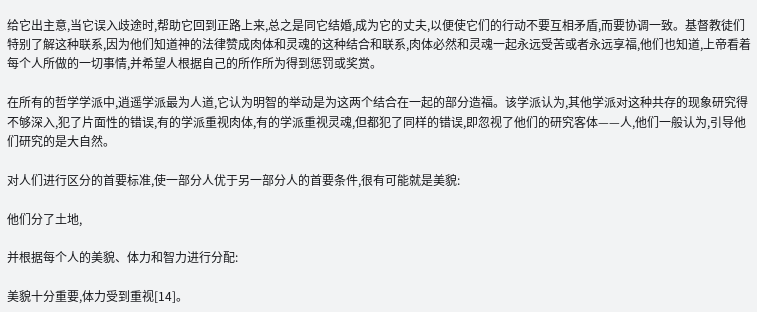给它出主意,当它误入歧途时,帮助它回到正路上来,总之是同它结婚,成为它的丈夫,以便使它们的行动不要互相矛盾,而要协调一致。基督教徒们特别了解这种联系,因为他们知道神的法律赞成肉体和灵魂的这种结合和联系,肉体必然和灵魂一起永远受苦或者永远享福,他们也知道,上帝看着每个人所做的一切事情,并希望人根据自己的所作所为得到惩罚或奖赏。

在所有的哲学学派中,逍遥学派最为人道,它认为明智的举动是为这两个结合在一起的部分造福。该学派认为,其他学派对这种共存的现象研究得不够深入,犯了片面性的错误,有的学派重视肉体,有的学派重视灵魂,但都犯了同样的错误,即忽视了他们的研究客体——人,他们一般认为,引导他们研究的是大自然。

对人们进行区分的首要标准,使一部分人优于另一部分人的首要条件,很有可能就是美貌:

他们分了土地,

并根据每个人的美貌、体力和智力进行分配:

美貌十分重要,体力受到重视[14]。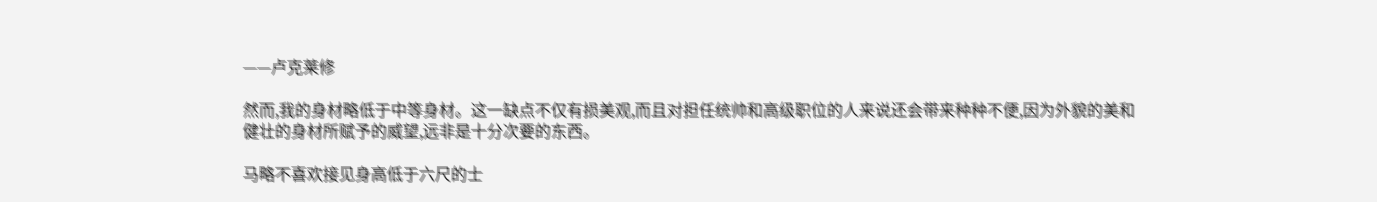——卢克莱修

然而,我的身材略低于中等身材。这一缺点不仅有损美观,而且对担任统帅和高级职位的人来说还会带来种种不便,因为外貌的美和健壮的身材所赋予的威望,远非是十分次要的东西。

马略不喜欢接见身高低于六尺的士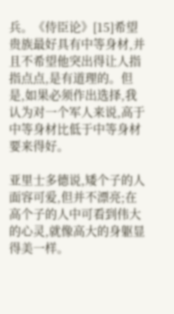兵。《侍臣论》[15]希望贵族最好具有中等身材,并且不希望他突出得让人指指点点,是有道理的。但是,如果必须作出选择,我认为对一个军人来说,高于中等身材比低于中等身材要来得好。

亚里士多德说,矮个子的人面容可爱,但并不漂亮;在高个子的人中可看到伟大的心灵,就像高大的身躯显得美一样。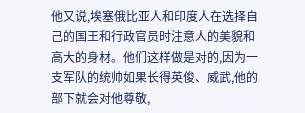他又说,埃塞俄比亚人和印度人在选择自己的国王和行政官员时注意人的美貌和高大的身材。他们这样做是对的,因为一支军队的统帅如果长得英俊、威武,他的部下就会对他尊敬,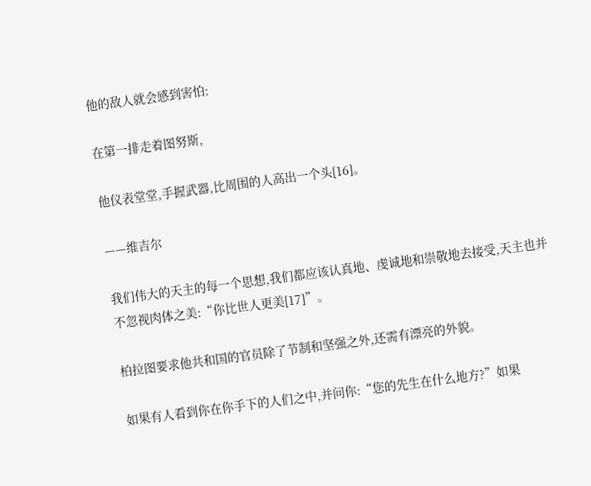他的敌人就会感到害怕:

在第一排走着图努斯,

他仪表堂堂,手握武器,比周围的人高出一个头[16]。

——维吉尔

我们伟大的天主的每一个思想,我们都应该认真地、虔诚地和崇敬地去接受,天主也并不忽视肉体之美:“你比世人更美[17]”。

柏拉图要求他共和国的官员除了节制和坚强之外,还需有漂亮的外貌。

如果有人看到你在你手下的人们之中,并问你:“您的先生在什么地方?”如果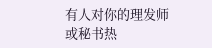有人对你的理发师或秘书热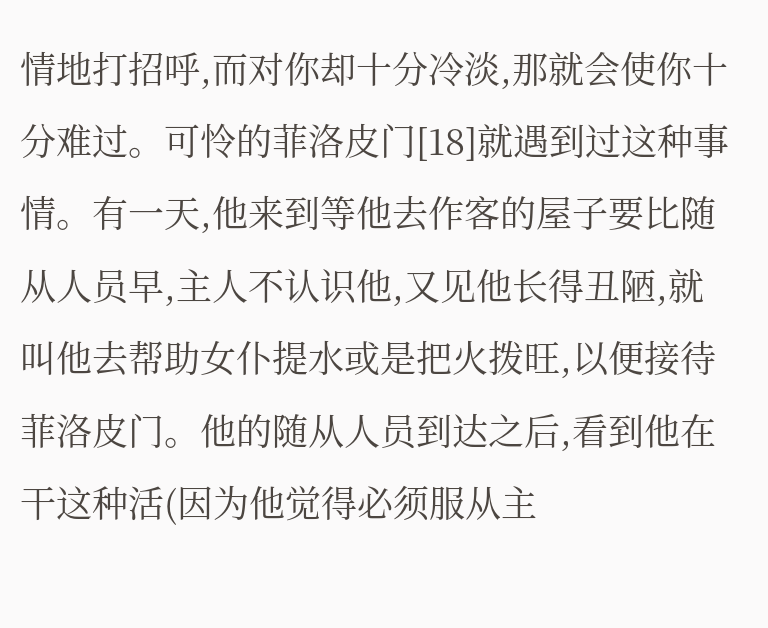情地打招呼,而对你却十分冷淡,那就会使你十分难过。可怜的菲洛皮门[18]就遇到过这种事情。有一天,他来到等他去作客的屋子要比随从人员早,主人不认识他,又见他长得丑陋,就叫他去帮助女仆提水或是把火拨旺,以便接待菲洛皮门。他的随从人员到达之后,看到他在干这种活(因为他觉得必须服从主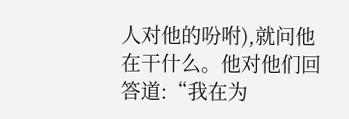人对他的吩咐),就问他在干什么。他对他们回答道:“我在为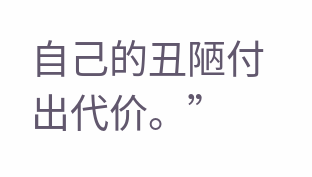自己的丑陋付出代价。”